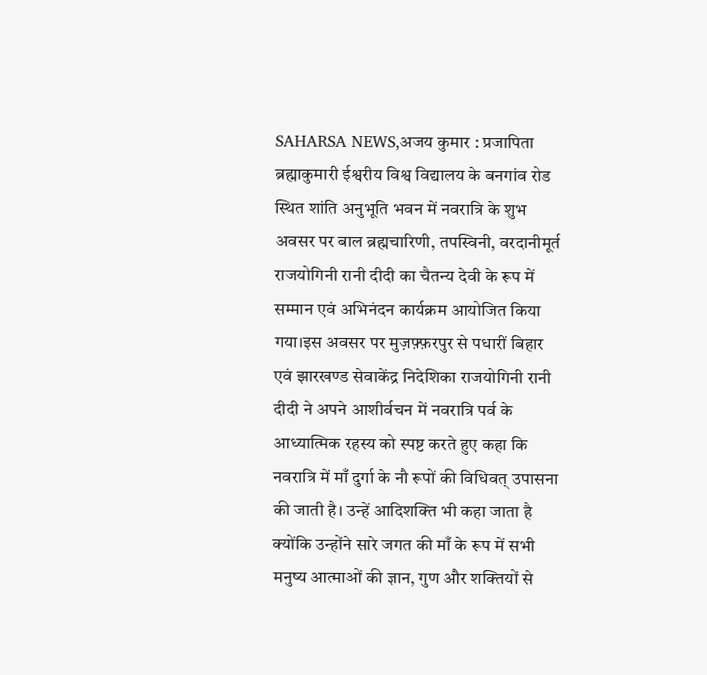SAHARSA NEWS,अजय कुमार : प्रजापिता ब्रह्माकुमारी ईश्वरीय विश्व विद्यालय के बनगांव रोड स्थित शांति अनुभूति भवन में नवरात्रि के शुभ अवसर पर बाल ब्रह्मचारिणी, तपस्विनी, वरदानीमूर्त राजयोगिनी रानी दीदी का चैतन्य देवी के रूप में सम्मान एवं अभिनंदन कार्यक्रम आयोजित किया गया।इस अवसर पर मुज़फ़्फ़रपुर से पधारीं बिहार एवं झारखण्ड सेवाकेंद्र निदेशिका राजयोगिनी रानी दीदी ने अपने आशीर्वचन में नवरात्रि पर्व के आध्यात्मिक रहस्य को स्पष्ट करते हुए कहा कि नवरात्रि में माँ दुर्गा के नौ रूपों की विधिवत् उपासना की जाती है। उन्हें आदिशक्ति भी कहा जाता है क्योंकि उन्होंने सारे जगत की माँ के रूप में सभी मनुष्य आत्माओं की ज्ञान, गुण और शक्तियों से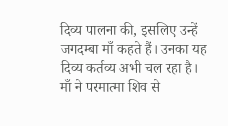दिव्य पालना की, इसलिए उन्हें जगदम्बा माँ कहते हैं। उनका यह दिव्य कर्तव्य अभी चल रहा है। माँ ने परमात्मा शिव से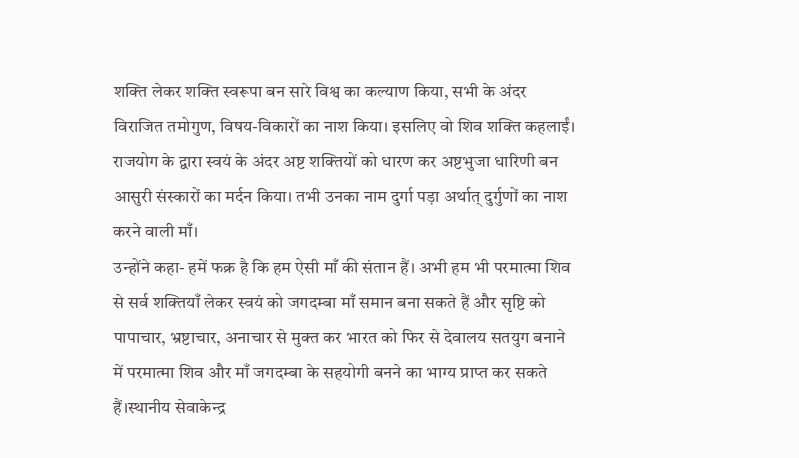शक्ति लेकर शक्ति स्वरूपा बन सारे विश्व का कल्याण किया, सभी के अंदर विराजित तमोगुण, विषय-विकारों का नाश किया। इसलिए वो शिव शक्ति कहलाईं। राजयोग के द्वारा स्वयं के अंदर अष्ट शक्तियों को धारण कर अष्टभुजा धारिणी बन आसुरी संस्कारों का मर्दन किया। तभी उनका नाम दुर्गा पड़ा अर्थात् दुर्गुणों का नाश करने वाली माँ।
उन्होंने कहा- हमें फक्र है कि हम ऐसी माँ की संतान हैं। अभी हम भी परमात्मा शिव से सर्व शक्तियाँ लेकर स्वयं को जगदम्बा माँ समान बना सकते हैं और सृष्टि को पापाचार, भ्रष्टाचार, अनाचार से मुक्त कर भारत को फिर से देवालय सतयुग बनाने में परमात्मा शिव और माँ जगदम्बा के सहयोगी बनने का भाग्य प्राप्त कर सकते हैं।स्थानीय सेवाकेन्द्र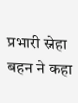प्रभारी स्नेहा बहन ने कहा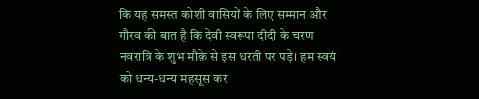कि यह समस्त कोशी वासियों के लिए सम्मान और गौरव की बात है कि देवी स्वरूपा दीदी के चरण नवरात्रि के शुभ मौक़े से इस धरती पर पड़े। हम स्वयं को धन्य-धन्य महसूस कर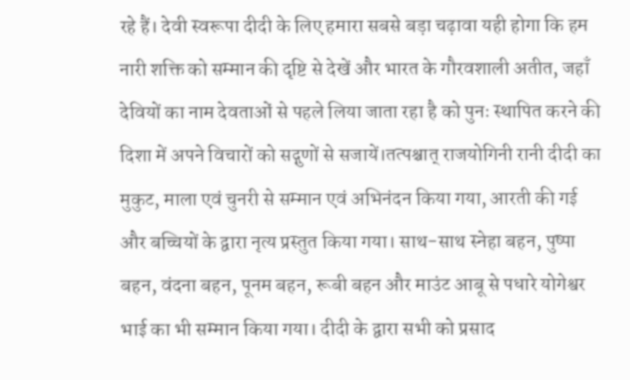रहे हैं। देवी स्वरूपा दीदी के लिए हमारा सबसे बड़ा चढ़ावा यही होगा कि हम नारी शक्ति को सम्मान की दृष्टि से देखें और भारत के गौरवशाली अतीत, जहाँ देवियों का नाम देवताओं से पहले लिया जाता रहा है को पुनः स्थापित करने की दिशा में अपने विचारों को सद्गुणों से सजायें।तत्पश्चात् राजयोगिनी रानी दीदी का मुकुट, माला एवं चुनरी से सम्मान एवं अभिनंदन किया गया, आरती की गई और बच्चियों के द्वारा नृत्य प्रस्तुत किया गया। साथ-साथ स्नेहा बहन, पुष्पा बहन, वंदना बहन, पूनम बहन, रूबी बहन और माउंट आबू से पधारे योगेश्वर भाई का भी सम्मान किया गया। दीदी के द्वारा सभी को प्रसाद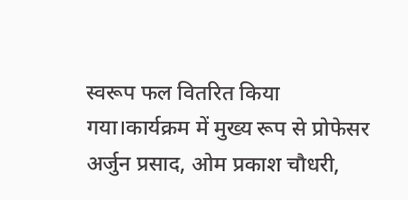स्वरूप फल वितरित किया गया।कार्यक्रम में मुख्य रूप से प्रोफेसर अर्जुन प्रसाद, ओम प्रकाश चौधरी,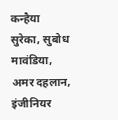कन्हैया सुरेका, सुबोध मावंडिया, अमर दहलान, इंजीनियर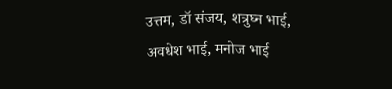उत्तम, डॉ संजय, शत्रुघ्न भाई, अवधेश भाई, मनोज भाई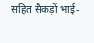सहित सैकड़ों भाई-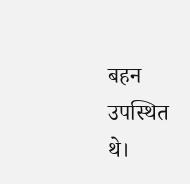बहन उपस्थित थे।